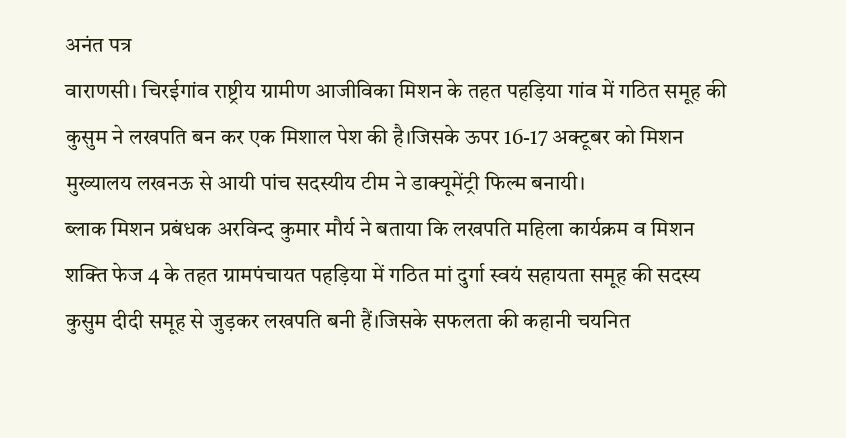अनंत पत्र
वाराणसी। चिरईगांव राष्ट्रीय ग्रामीण आजीविका मिशन के तहत पहड़िया गांव में गठित समूह की कुसुम ने लखपति बन कर एक मिशाल पेश की है।जिसके ऊपर 16-17 अक्टूबर को मिशन मुख्यालय लखनऊ से आयी पांच सदस्यीय टीम ने डाक्यूमेंट्री फिल्म बनायी।
ब्लाक मिशन प्रबंधक अरविन्द कुमार मौर्य ने बताया कि लखपति महिला कार्यक्रम व मिशन शक्ति फेज 4 के तहत ग्रामपंचायत पहड़िया में गठित मां दुर्गा स्वयं सहायता समूह की सदस्य कुसुम दीदी समूह से जुड़कर लखपति बनी हैं।जिसके सफलता की कहानी चयनित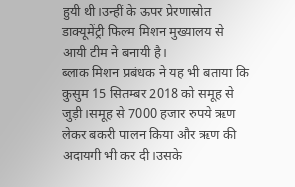हुयी थी।उन्हीं के ऊपर प्रेरणास्रोत डाक्यूमेंट्री फिल्म मिशन मुख्यालय से आयी टीम ने बनायी है।
ब्लाक मिशन प्रबंधक ने यह भी बताया कि कुसुम 15 सितम्बर 2018 को समूह से जुड़ी।समूह से 7000 हजार रुपये ऋण लेकर बकरी पालन किया और ऋण की अदायगी भी कर दी।उसके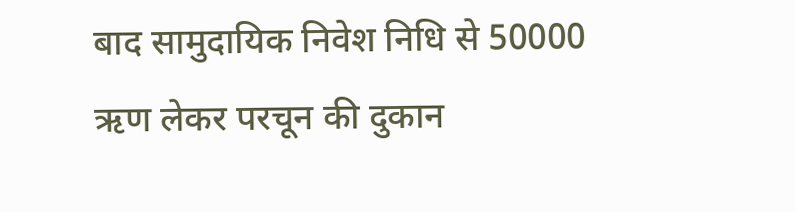बाद सामुदायिक निवेश निधि से 50000 ऋण लेकर परचून की दुकान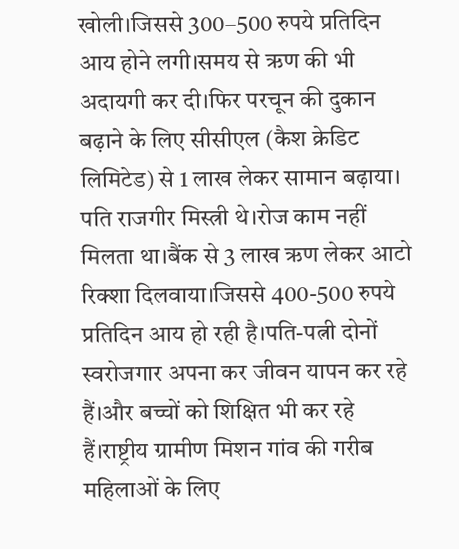खोली।जिससे 300–500 रुपये प्रतिदिन आय होने लगी।समय से ऋण की भी अदायगी कर दी।फिर परचून की दुकान बढ़ाने के लिए सीसीएल (कैश क्रेडिट लिमिटेड) से 1 लाख लेकर सामान बढ़ाया।
पति राजगीर मिस्त्री थे।रोज काम नहीं मिलता था।बैंक से 3 लाख ऋण लेकर आटो रिक्शा दिलवाया।जिससे 400-500 रुपये प्रतिदिन आय हो रही है।पति-पत्नी दोनों स्वरोजगार अपना कर जीवन यापन कर रहे हैं।और बच्चों को शिक्षित भी कर रहे हैं।राष्ट्रीय ग्रामीण मिशन गांव की गरीब महिलाओं के लिए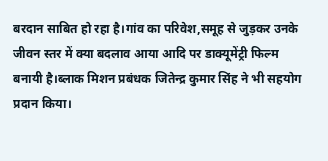बरदान साबित हो रहा है।गांव का परिवेश,समूह से जुड़कर उनके जीवन स्तर में क्या बदलाव आया आदि पर डाक्यूमेंट्री फिल्म बनायी है।ब्लाक मिशन प्रबंधक जितेन्द्र कुमार सिंह ने भी सहयोग प्रदान किया।